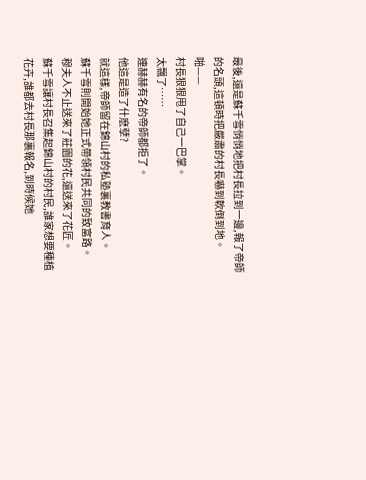最後,還是蘇千雪悄悄地把村長拉到一邊,報了帝師的名頭,這頓時把嚴肅的村長嚇到軟倒到地。
啪——
村長狠狠甩了自己一巴掌。
太飄了……
連赫赫有名的帝師都拒了。
他這是造了什麽孽?
就這樣,帝師留在錦山村的私塾裏教書育人。
蘇千雪則開始她正式帶領村民共同的致富路。
穆夫人不止送來了莊園的花,還送來了花匠。
蘇千雪讓村長召集起錦山村的村民,誰家想要種植花卉,誰都去村長那裏報名,到時候她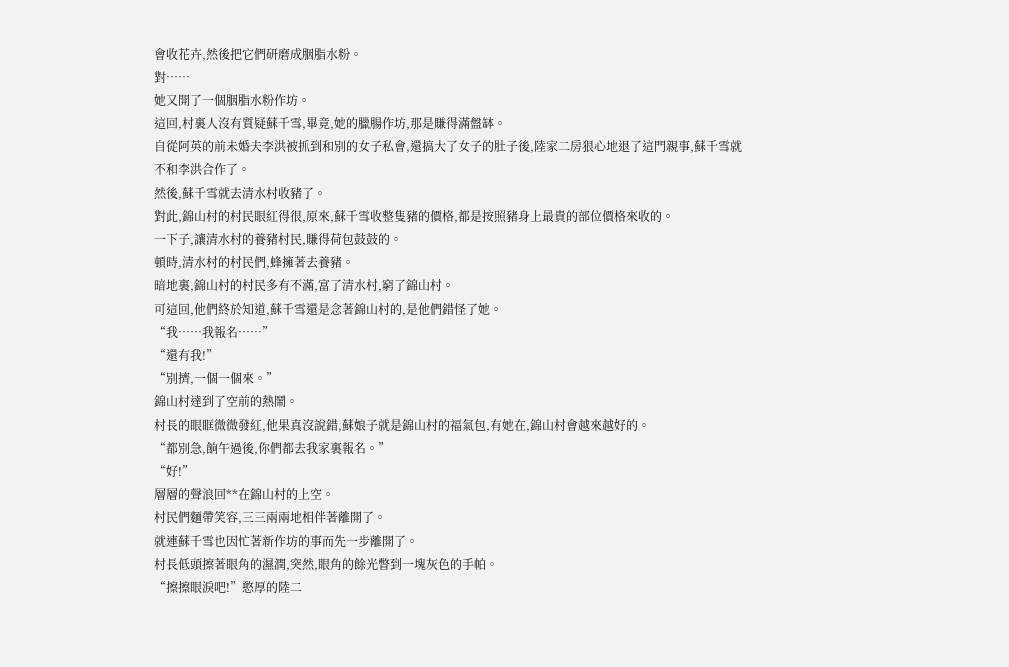會收花卉,然後把它們研磨成胭脂水粉。
對……
她又開了一個胭脂水粉作坊。
這回,村裏人沒有質疑蘇千雪,畢竟,她的臘腸作坊,那是賺得滿盤缽。
自從阿英的前未婚夫李洪被抓到和別的女子私會,還搞大了女子的肚子後,陸家二房狠心地退了這門親事,蘇千雪就不和李洪合作了。
然後,蘇千雪就去清水村收豬了。
對此,錦山村的村民眼紅得很,原來,蘇千雪收整隻豬的價格,都是按照豬身上最貴的部位價格來收的。
一下子,讓清水村的養豬村民,賺得荷包鼓鼓的。
頓時,清水村的村民們,蜂擁著去養豬。
暗地裏,錦山村的村民多有不滿,富了清水村,窮了錦山村。
可這回,他們終於知道,蘇千雪還是念著錦山村的,是他們錯怪了她。
“我……我報名……”
“還有我!”
“別擠,一個一個來。”
錦山村達到了空前的熱鬧。
村長的眼眶微微發紅,他果真沒說錯,蘇娘子就是錦山村的福氣包,有她在,錦山村會越來越好的。
“都別急,餉午過後,你們都去我家裏報名。”
“好!”
層層的聲浪回**在錦山村的上空。
村民們麵帶笑容,三三兩兩地相伴著離開了。
就連蘇千雪也因忙著新作坊的事而先一步離開了。
村長低頭擦著眼角的濕潤,突然,眼角的餘光瞥到一塊灰色的手帕。
“擦擦眼淚吧!”憨厚的陸二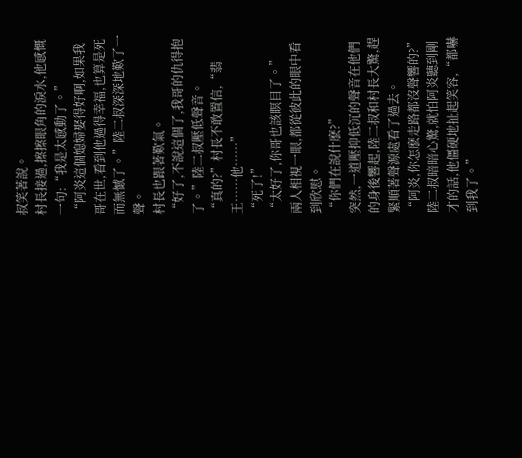叔笑著說。
村長接過,擦擦眼角的淚水,他感慨一句:“我是太感動了。”
“阿炎這個媳婦娶得好啊,如果我哥在世,看到他過得幸福,也算是死而無憾了。”陸二叔深深地歎了一聲。
村長也跟著歎氣。
“好了,不說這個了,我哥的仇得抱了。”陸二叔壓低聲音。
“真的?”村長不敢置信,“翡王……他……”
“死了!”
“太好了,你哥也該瞑目了。”
兩人相視一眼,都從彼此的眼中看到欣慰。
“你們在說什麽?”
突然,一道壓抑低沉的聲音在他們的身後響起,陸二叔和村長大驚,趕緊順著聲源處看了過去。
“阿炎,你怎麽走路都沒聲響的?”陸二叔暗暗心驚,就怕阿炎聽到剛才的話,他僵硬地扯起笑容,“都嚇到我了。”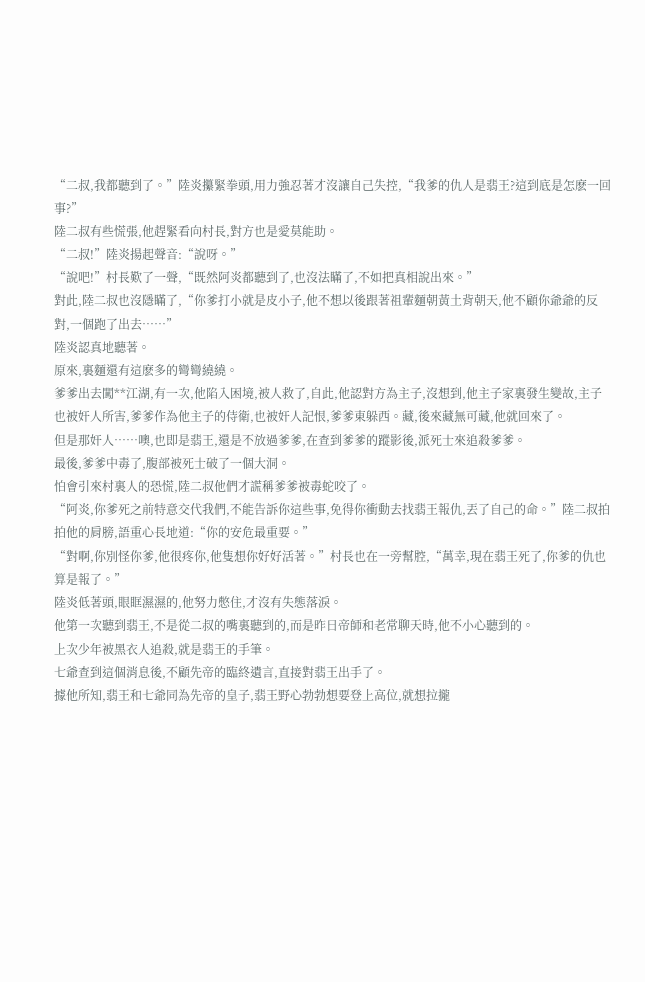“二叔,我都聽到了。”陸炎攥緊拳頭,用力強忍著才沒讓自己失控,“我爹的仇人是翡王?這到底是怎麽一回事?”
陸二叔有些慌張,他趕緊看向村長,對方也是愛莫能助。
“二叔!”陸炎揚起聲音:“說呀。”
“說吧!”村長歎了一聲,“既然阿炎都聽到了,也沒法瞞了,不如把真相說出來。”
對此,陸二叔也沒隱瞞了,“你爹打小就是皮小子,他不想以後跟著祖輩麵朝黃土背朝天,他不顧你爺爺的反對,一個跑了出去……”
陸炎認真地聽著。
原來,裏麵還有這麽多的彎彎繞繞。
爹爹出去闖**江湖,有一次,他陷入困境,被人救了,自此,他認對方為主子,沒想到,他主子家裏發生變故,主子也被奸人所害,爹爹作為他主子的侍衛,也被奸人記恨,爹爹東躲西。藏,後來藏無可藏,他就回來了。
但是那奸人……噢,也即是翡王,還是不放過爹爹,在查到爹爹的蹤影後,派死士來追殺爹爹。
最後,爹爹中毒了,腹部被死士破了一個大洞。
怕會引來村裏人的恐慌,陸二叔他們才謊稱爹爹被毒蛇咬了。
“阿炎,你爹死之前特意交代我們,不能告訴你這些事,免得你衝動去找翡王報仇,丟了自己的命。”陸二叔拍拍他的肩膀,語重心長地道:“你的安危最重要。”
“對啊,你別怪你爹,他很疼你,他隻想你好好活著。”村長也在一旁幫腔,“萬幸,現在翡王死了,你爹的仇也算是報了。”
陸炎低著頭,眼眶濕濕的,他努力憋住,才沒有失態落淚。
他第一次聽到翡王,不是從二叔的嘴裏聽到的,而是昨日帝師和老常聊天時,他不小心聽到的。
上次少年被黑衣人追殺,就是翡王的手筆。
七爺查到這個消息後,不顧先帝的臨終遺言,直接對翡王出手了。
據他所知,翡王和七爺同為先帝的皇子,翡王野心勃勃想要登上高位,就想拉攏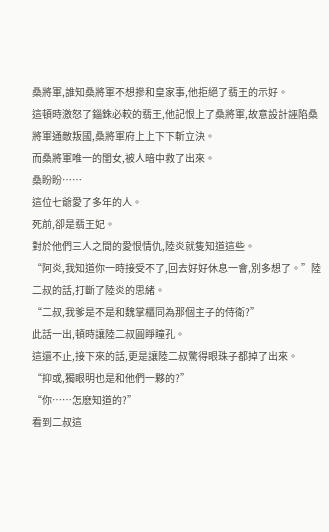桑將軍,誰知桑將軍不想摻和皇家事,他拒絕了翡王的示好。
這頓時激怒了錙銖必較的翡王,他記恨上了桑將軍,故意設計誣陷桑將軍通敵叛國,桑將軍府上上下下斬立決。
而桑將軍唯一的閨女,被人暗中救了出來。
桑盼盼……
這位七爺愛了多年的人。
死前,卻是翡王妃。
對於他們三人之間的愛恨情仇,陸炎就隻知道這些。
“阿炎,我知道你一時接受不了,回去好好休息一會,別多想了。”陸二叔的話,打斷了陸炎的思緒。
“二叔,我爹是不是和魏掌櫃同為那個主子的侍衛?”
此話一出,頓時讓陸二叔圓睜瞳孔。
這還不止,接下來的話,更是讓陸二叔驚得眼珠子都掉了出來。
“抑或,獨眼明也是和他們一夥的?”
“你……怎麽知道的?”
看到二叔這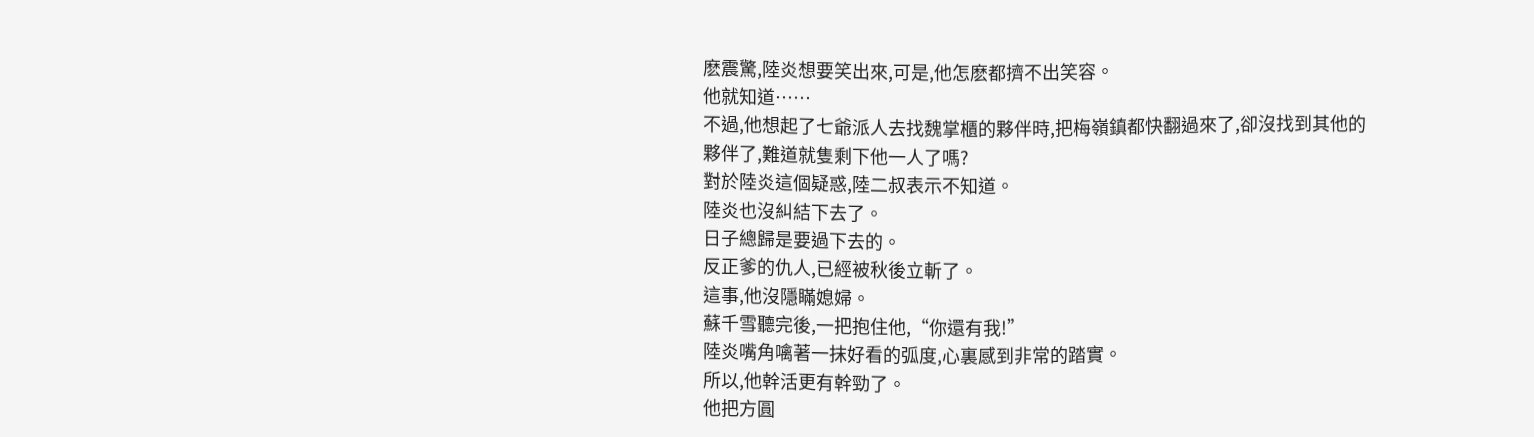麽震驚,陸炎想要笑出來,可是,他怎麽都擠不出笑容。
他就知道……
不過,他想起了七爺派人去找魏掌櫃的夥伴時,把梅嶺鎮都快翻過來了,卻沒找到其他的夥伴了,難道就隻剩下他一人了嗎?
對於陸炎這個疑惑,陸二叔表示不知道。
陸炎也沒糾結下去了。
日子總歸是要過下去的。
反正爹的仇人,已經被秋後立斬了。
這事,他沒隱瞞媳婦。
蘇千雪聽完後,一把抱住他,“你還有我!”
陸炎嘴角噙著一抹好看的弧度,心裏感到非常的踏實。
所以,他幹活更有幹勁了。
他把方圓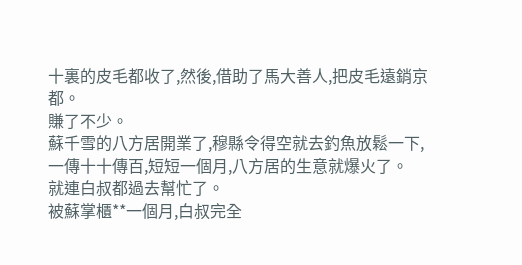十裏的皮毛都收了,然後,借助了馬大善人,把皮毛遠銷京都。
賺了不少。
蘇千雪的八方居開業了,穆縣令得空就去釣魚放鬆一下,一傳十十傳百,短短一個月,八方居的生意就爆火了。
就連白叔都過去幫忙了。
被蘇掌櫃**一個月,白叔完全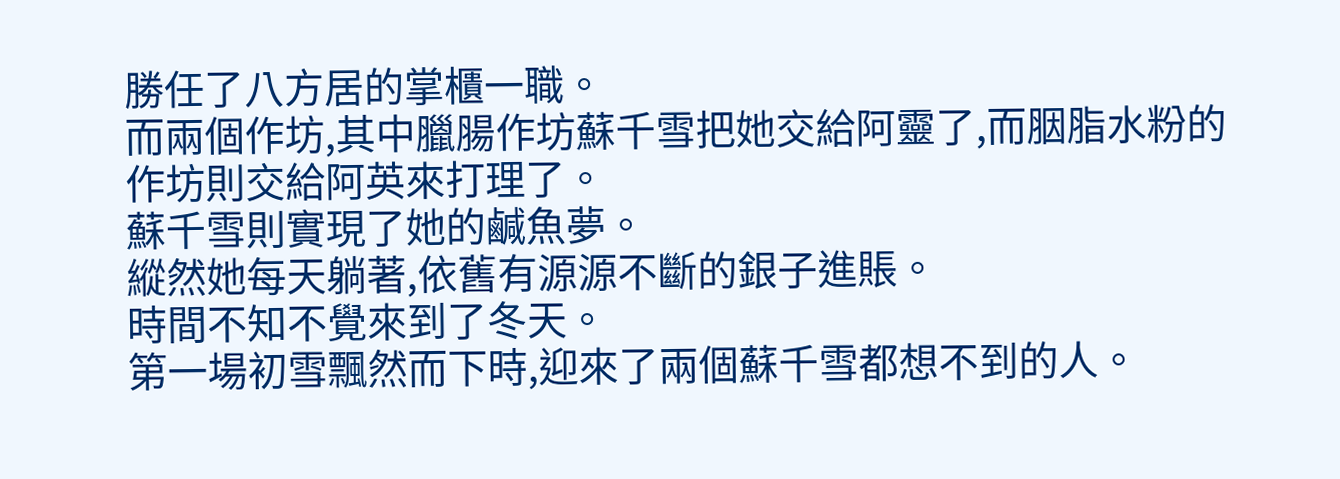勝任了八方居的掌櫃一職。
而兩個作坊,其中臘腸作坊蘇千雪把她交給阿靈了,而胭脂水粉的作坊則交給阿英來打理了。
蘇千雪則實現了她的鹹魚夢。
縱然她每天躺著,依舊有源源不斷的銀子進賬。
時間不知不覺來到了冬天。
第一場初雪飄然而下時,迎來了兩個蘇千雪都想不到的人。